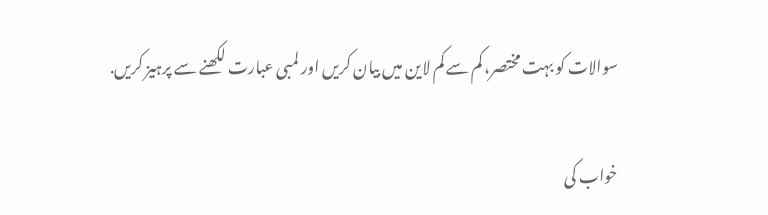سوالات کو بہت مختصر، کم سے کم لاین میں بیان کریں اور لمبی عبارت لکھنے سے پرہیز کریں.

خواب کی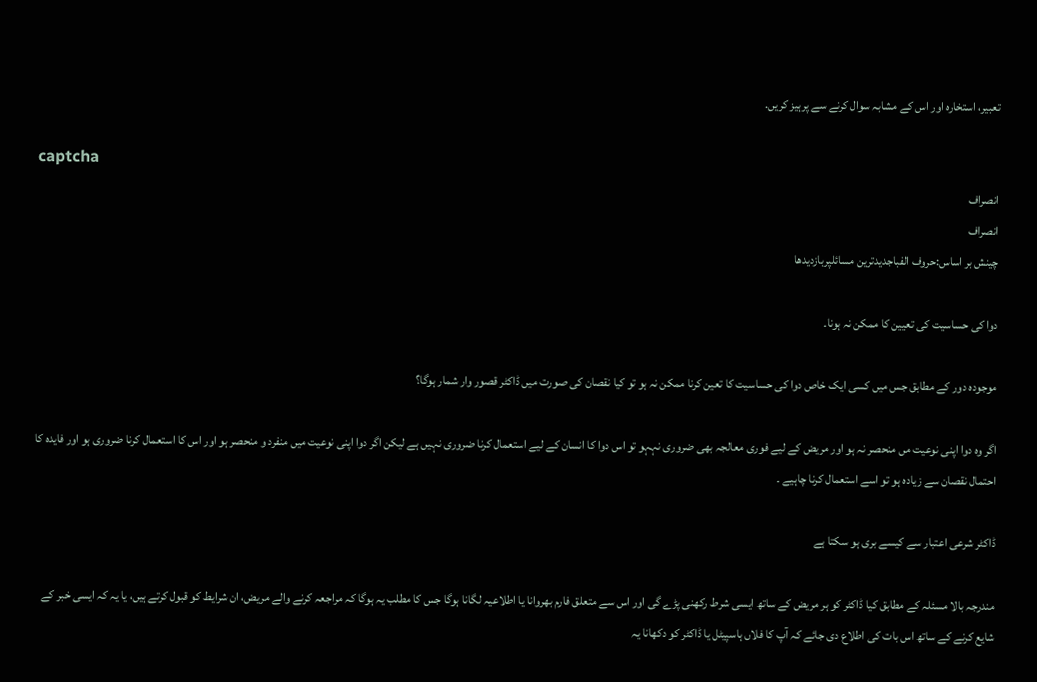تعبیر، استخارہ اور اس کے مشابہ سوال کرنے سے پرہیز کریں.

captcha
انصراف
انصراف
چینش بر اساس:حروف الفباجدیدترین مسائلپربازدیدها

دوا کی حساسیت کی تعیین کا ممکن نہ ہونا۔

موجودہ دور کے مطابق جس میں کسی ایک خاص دوا کی حساسیت کا تعین کرنا ممکن نہ ہو تو کیا نقصان کی صورت میں ڈاکٹر قصور وار شمار ہوگا؟

اگر وہ دوا اپنی نوعیت مں منحصر نہ ہو اور مریض کے لیے فوری معالجہ بھی ضروری نہہو تو اس دوا کا انسان کے لیے استعمال کرنا ضروری نہیں ہے لیکن اگر دوا اپنی نوعیت میں منفرد و منحصر ہو اور اس کا استعمال کرنا ضروری ہو اور فایدہ کا احتمال نقصان سے زیادہ ہو تو اسے استعمال کرنا چاہیے ۔

ڈاکٹر شرعی اعتبار سے کیسے بری ہو سکتا ہے

مندرجہ بالا مسئلہ کے مطابق کیا ڈاکٹر کو ہر مریض کے ساتھ ایسی شرط رکھنی پڑے گی اور اس سے متعلق فارم بھروانا یا اطلاعیہ لگانا ہوگا جس کا مطلب یہ ہوگا کہ مراجعہ کرنے والے مریض، ان شرایط کو قبول کرتے ہیں، یا یہ کہ ایسی خبر کے شایع کرنے کے ساتھ اس بات کی اطلاع دی جائے کہ آپ کا فلاں ہاسپیٹل یا ڈاکٹر کو دکھانا یہ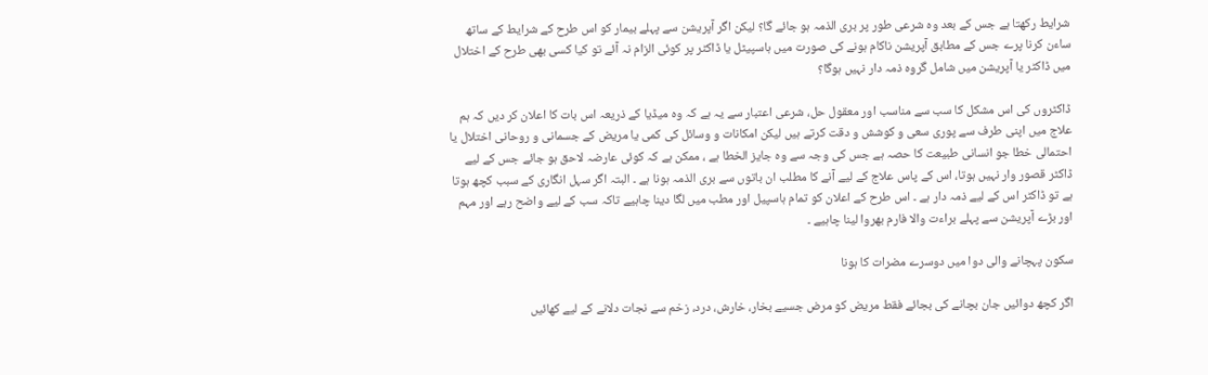شرایط رکھتا ہے جس کے بعد وہ شرعی طور پر بری الذمہ ہو جائے گا؟ لیکن اگر آپریشن سے پہلے بیمار کو اس طرح کے شرایط کے ساتھ ساءن کرنا پرے جس کے مطابق آپریشن ناکام ہونے کی صورت میں ہاسپیٹل یا ڈاکٹر پر کوئی الزام نہ آئے تو کیا کسی بھی طرح کے اختلال میں ڈاکٹر یا آپریشن میں شامل گروہ ذمہ دار نہیں ہوگا؟

ڈاکٹروں کی اس مشکل کا سب سے مناسب اور معقول حل، شرعی اعتبار سے یہ ہے کہ وہ میڈیا کے ذریعہ اس بات کا اعلان کر دیں کہ ہم علاج میں اپنی طرف سے پوری سعی و کوشش و دقت کرتے ہیں لیکن امکانات و وسائل کی کمی یا مریض کے جسمانی و روحانی اختلال یا احتمالی خطا جو انسانی طبیعت کا حصہ ہے جس کی وجہ سے وہ جایز الخطا ہے ، ممکن ہے کہ کوئی عارضہ لاحق ہو جائے جس کے لیے ڈاکٹر قصور وار نہیں ہوتا، اس کے پاس علاج کے لیے آنے کا مطلب ان باتوں سے بری الذمہ ہونا ہے ۔ البتہ اگر سہل انگاری کے سبب کچھ ہوتا ہے تو ڈاکٹر اس کے لیے ذمہ دار ہے ۔ اس طرح کے اعلان کو تمام ہاسپیل اور مطب میں لگا دینا چاہیے تاکہ سب کے لیے واضح رہے اور مہم اور بڑے آپریشن سے پہلے براءت والا فارم بھروا لینا چاہیے ۔

سکون پہچانے والی دوا میں دوسرے مضرات کا ہونا

اگر کچھ دوائیں جان بچانے کی بجائے فقط مریض کو مرض جسیے بخار، خارش، درد، زخم سے نجات دلانے کے لیے کھائیں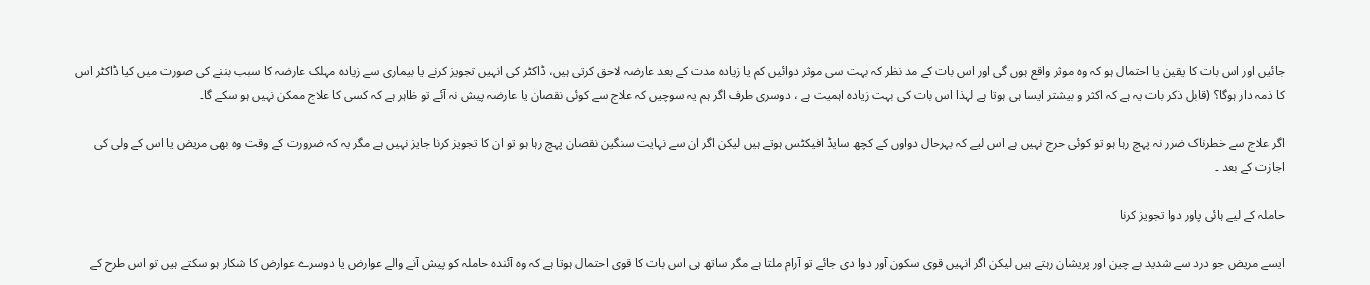جائیں اور اس بات کا یقین یا احتمال ہو کہ وہ موثر واقع ہوں گی اور اس بات کے مد نظر کہ بہت سی موثر دوائیں کم یا زیادہ مدت کے بعد عارضہ لاحق کرتی ہیں، ڈاکٹر کی انہیں تجویز کرنے یا بیماری سے زیادہ مہلک عارضہ کا سبب بننے کی صورت میں کیا ڈاکٹر اس کا ذمہ دار ہوگا؟ (قابل ذکر بات یہ ہے کہ اکثر و بیشتر ایسا ہی ہوتا ہے لہذا اس بات کی بہت زیادہ اہمیت ہے ، دوسری طرف اگر ہم یہ سوچیں کہ علاج سے کوئی نقصان یا عارضہ پیش نہ آئے تو ظاہر ہے کہ کسی کا علاج ممکن نہیں ہو سکے گا۔

اگر علاج سے خطرناک ضرر نہ پہچ رہا ہو تو کوئی حرج نہیں ہے اس لیے کہ بہرحال دواوں کے کچھ سایڈ افیکٹس ہوتے ہیں لیکن اگر ان سے نہایت سنگین نقصان پہچ رہا ہو تو ان کا تجویز کرنا جایز نہیں ہے مگر یہ کہ ضرورت کے وقت وہ بھی مریض یا اس کے ولی کی اجازت کے بعد ۔

حاملہ کے لیے ہائی پاور دوا تجویز کرنا

ایسے مریض جو درد سے شدید بے چین اور پریشان رہتے ہیں لیکن اگر انہیں قوی سکون آور دوا دی جائے تو آرام ملتا ہے مگر ساتھ ہی اس بات کا قوی احتمال ہوتا ہے کہ وہ آئندہ حاملہ کو پیش آنے والے عوارض یا دوسرے عوارض کا شکار ہو سکتے ہیں تو اس طرح کے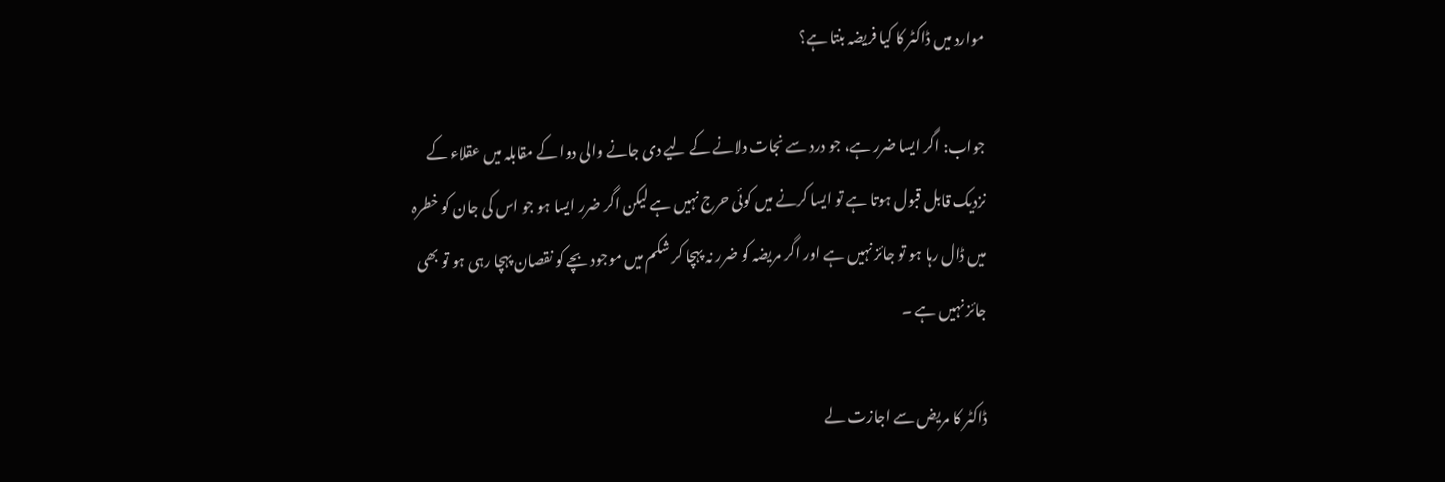موارد میں ڈاکٹر کا کیا فریضہ بنتا ہے؟

جواب: اگر ایسا ضرر ہے، جو درد سے نجات دلانے کے لیے دی جانے والی دوا کے مقابلہ میں عقلاء کے نزدیک قابل قبول ہوتا ہے تو ایسا کرنے میں کوئی حرج نہیں ہے لیکن اگر ضرر ایسا ہو جو اس کی جان کو خطرہ میں ڈال رہا ہو تو جائز نہیں ہے اور اگر مریضہ کو ضرر نہ پہچا کر شکم میں موجود بچے کو نقصان پہچا رہی ہو تو بھی جائز نہیں ہے ۔

ڈاکٹر کا مریض سے اجازت لے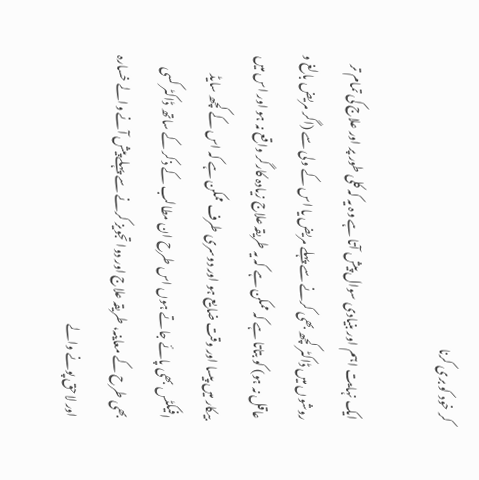کر خود کو بری کرنا

ایک نہایت اہم اور بنیادی سوال پیش آتا ہے وہ یہ کہ کلی طور پر اور علاج کی تمام تر روشوں میں ڈاکٹر کچھ بھی کرنے سے پہلے مریض یا اس کے ولی سے (اگر مریض بالغ و عاقل نہ ہو) کو بتاتا ہے کہ ممکن ہے کہ یہ طریقہ علاج زیادہ کارگر واقع نہ ہو اور اس میں بیکار میں پیسا اور وقت ضایع ہو اور دوسری طرف ممکن ہے کہ اس کے کچھ سایڈ افیکٹس بھی پائے جاتے ہوں اس طرح ان مطالب کے ذکر کے ساتھ ڈاکٹر کسی بھی طرح کے معاینہ، طریقہ علاج اور دوا تجویز کرنے سے پہلے پیش آنے والے خسارہ اور لاحق پونے والے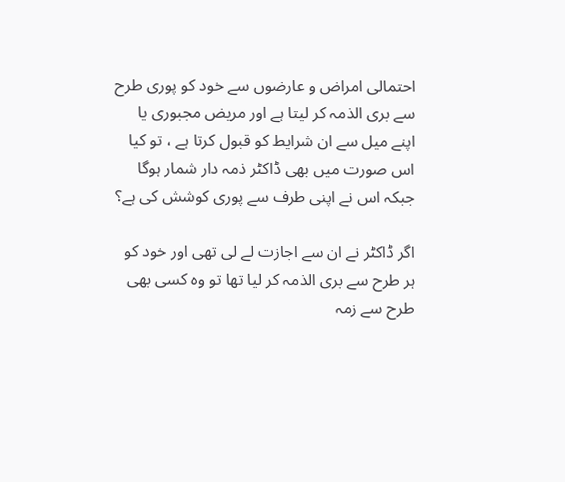احتمالی امراض و عارضوں سے خود کو پوری طرح سے بری الذمہ کر لیتا ہے اور مریض مجبوری یا اپنے میل سے ان شرایط کو قبول کرتا ہے ، تو کیا اس صورت میں بھی ڈاکٹر ذمہ دار شمار ہوگا جبکہ اس نے اپنی طرف سے پوری کوشش کی ہے؟

اگر ڈاکٹر نے ان سے اجازت لے لی تھی اور خود کو ہر طرح سے بری الذمہ کر لیا تھا تو وہ کسی بھی طرح سے زمہ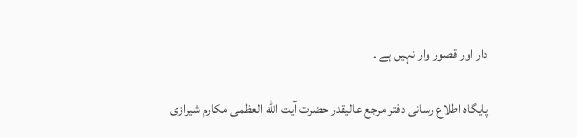دار اور قصور وار نہیں ہے ۔

پایگاه اطلاع رسانی دفتر مرجع عالیقدر حضرت آیت الله العظمی مکارم شیرازی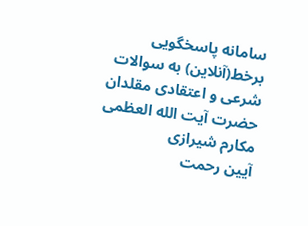سامانه پاسخگویی برخط(آنلاین) به سوالات شرعی و اعتقادی مقلدان حضرت آیت الله العظمی مکارم شیرازی
آیین رحمت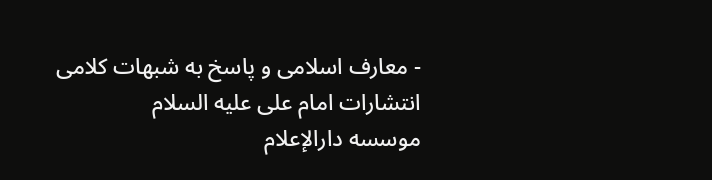- معارف اسلامی و پاسخ به شبهات کلامی
انتشارات امام علی علیه السلام
موسسه دارالإعلام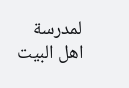لمدرسة اهل البیت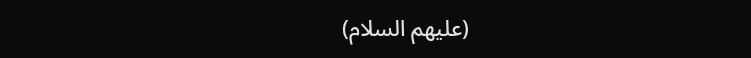(علیهم السلام)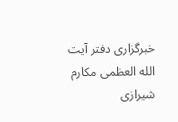خبرگزاری دفتر آیت الله العظمی مکارم شیرازی